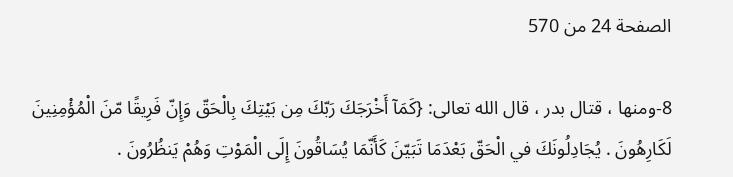الصفحة 24 من 570

8-ومنها ، قتال بدر ، قال الله تعالى: {كَمَآ أَخْرَجَكَ رَبّكَ مِن بَيْتِكَ بِالْحَقّ وَإِنّ فَرِيقًا مّنَ الْمُؤْمِنِينَ لَكَارِهُونَ . يُجَادِلُونَكَ ف‍ي الْحَقّ بَعْدَمَا تَبَيّنَ كَأَنّمَا يُسَاقُونَ إِلَى الْمَوْتِ وَهُمْ يَنظُرُونَ .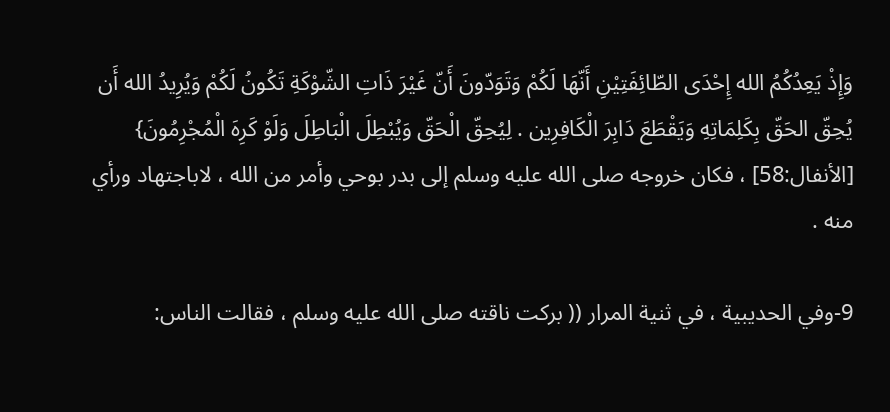وَإِذْ يَعِدُكُمُ الله إِحْدَى الطّائِفَتِيْنِ أَنّهَا لَكُمْ وَتَوَدّونَ أَنّ غَيْرَ ذَاتِ الشّوْكَةِ تَكُونُ لَكُمْ وَيُرِيدُ الله أَن يُحِقّ الحَقّ بِكَلِمَاتِهِ وَيَقْطَعَ دَابِرَ الْكَافِرِين . لِيُحِقّ الْحَقّ وَيُبْطِلَ الْبَاطِلَ وَلَوْ كَرِهَ الْمُجْرِمُونَ} [الأنفال:58] ، فكان خروجه صلى الله عليه وسلم إلى بدر بوحي وأمر من الله ، لاباجتهاد ورأي منه .

9-وف‍ي الحديبية ، ف‍ي ثنية المرار (( بركت ناقته صلى الله عليه وسلم ، فقالت الناس: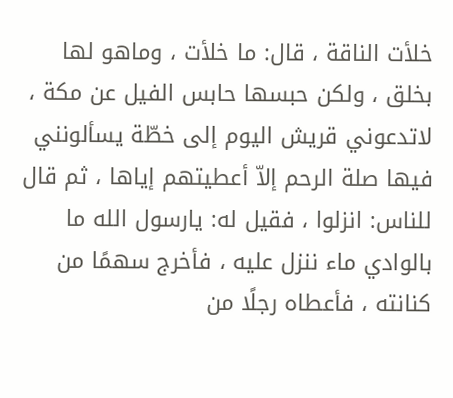خلأت الناقة ، قال: ما خلأت ، وماهو لها بخلق ، ولكن حبسها حابس الفيل عن مكة ، لاتدعوني قريش اليوم إلى خطّة يسألونني فيها صلة الرحم إلاّ أعطيتهم إياها ، ثم قال للناس: ان‍زلوا ، فقيل له: يارسول الله ما بالوادي ماء نن‍زل عليه ، فأخرج سهمًا من كنانته ، فأعطاه رجلًا من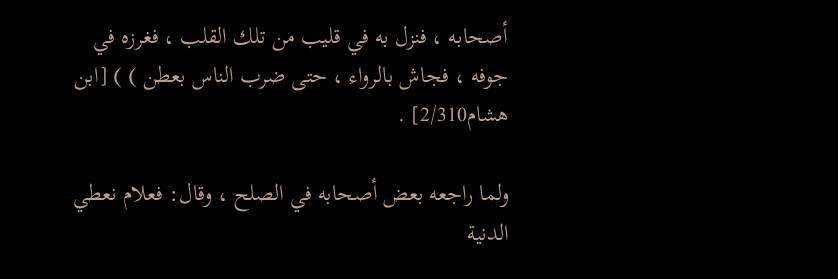أصحابه ، فن‍زل به ف‍ي قليب من تلك القلب ، فغرزه ف‍ي جوفه ، فجاش بالرواء ، حتى ضرب الناس بعطن ) ) [ابن هشام2/310] .

ولما راجعه بعض أصحابه ف‍ي الصلح ، وقال: فعلام نعطي الدنية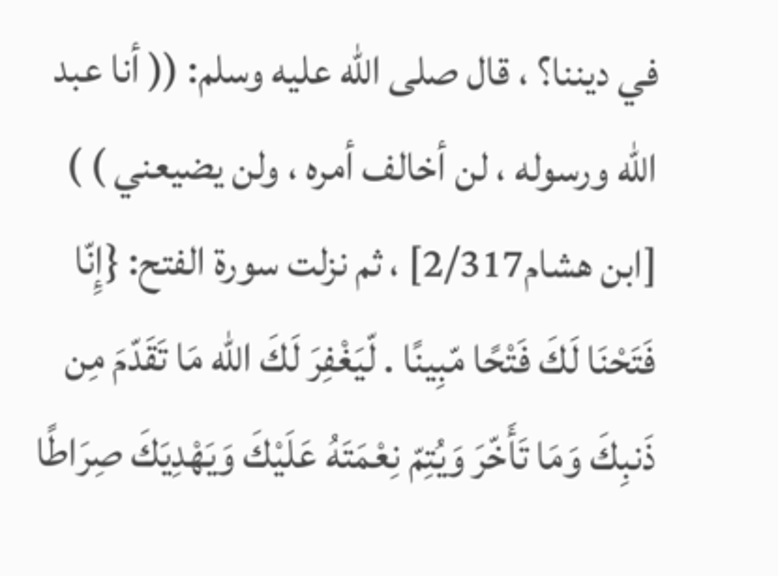ف‍ي ديننا؟ ، قال صلى الله عليه وسلم: (( أنا عبد الله ورسوله ، لن أخالف أمره ، ولن يضيعني ) ) [ابن هشام2/317] ، ثم ن‍زلت سورة الفتح: {إِنّا فَتَحْنَا لَكَ فَتْحًا مّبِينًا . لّيَغْفِرَ لَكَ الله مَا تَقَدّمَ مِن ذَنبِكَ وَمَا تَأَخّرَ وَيُتِمّ نِعْمَتَهُ عَلَيْكَ وَيَهْدِيَكَ صِرَاطًا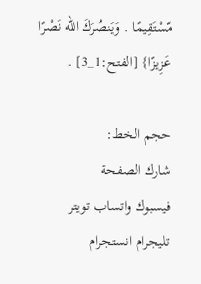مّسْتَقِيمًا . وَيَنصُرَكَ الله نَصْرًا عَزِيزًا} [الفتح:1_3] .

حجم الخط:
شارك الصفحة
فيسبوك واتساب تويتر تليجرام انستجرام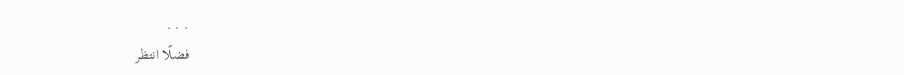. . .
فضلًا انتظر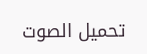تحميل الصوت